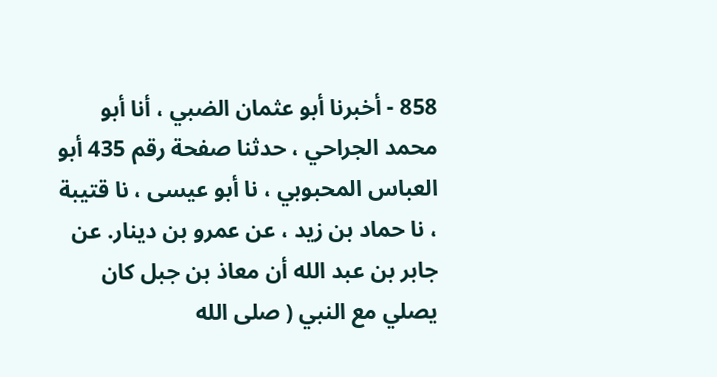858 - أخبرنا أبو عثمان الضبي ، أنا أبو محمد الجراحي ، حدثنا صفحة رقم 435 أبو العباس المحبوبي ، نا أبو عيسى ، نا قتيبة ، نا حماد بن زيد ، عن عمرو بن دينار. عن جابر بن عبد الله أن معاذ بن جبل كان يصلي مع النبي ( صلى الله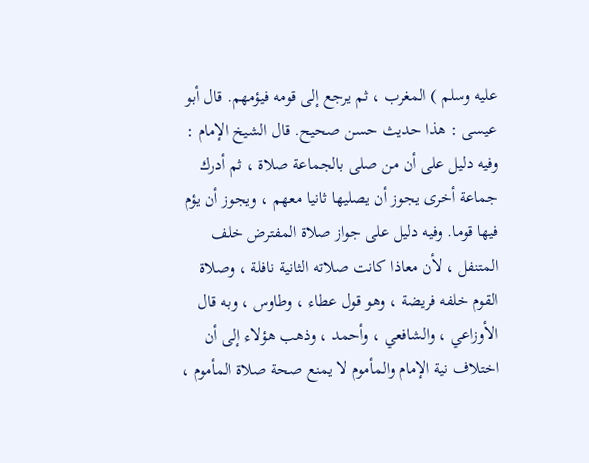عليه وسلم ) المغرب ، ثم يرجع إلى قومه فيؤمهم. قال أبو عيسى : هذا حديث حسن صحيح. قال الشيخ الإمام : وفيه دليل على أن من صلى بالجماعة صلاة ، ثم أدرك جماعة أخرى يجوز أن يصليها ثانيا معهم ، ويجوز أن يؤم فيها قوما. وفيه دليل على جواز صلاة المفترض خلف المتنفل ، لأن معاذا كانت صلاته الثانية نافلة ، وصلاة القوم خلفه فريضة ، وهو قول عطاء ، وطاوس ، وبه قال الأوزاعي ، والشافعي ، وأحمد ، وذهب هؤلاء إلى أن اختلاف نية الإمام والمأموم لا يمنع صحة صلاة المأموم ،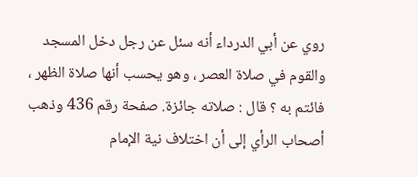روي عن أبي الدرداء أنه سئل عن رجل دخل المسجد والقوم في صلاة العصر ، وهو يحسب أنها صلاة الظهر ، فائتم به ؟ قال : صلاته جائزة. صفحة رقم 436 وذهب أصحاب الرأي إلى أن اختلاف نية الإمام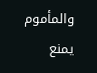والمأموم يمنع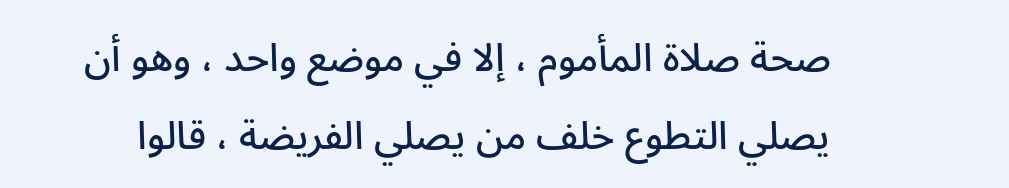صحة صلاة المأموم ، إلا في موضع واحد ، وهو أن يصلي التطوع خلف من يصلي الفريضة ، قالوا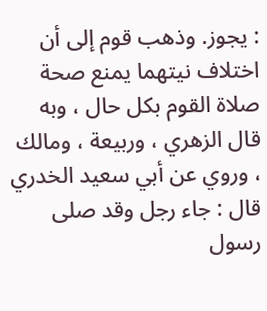: يجوز. وذهب قوم إلى أن اختلاف نيتهما يمنع صحة صلاة القوم بكل حال ، وبه قال الزهري ، وربيعة ، ومالك ، وروي عن أبي سعيد الخدري قال : جاء رجل وقد صلى رسول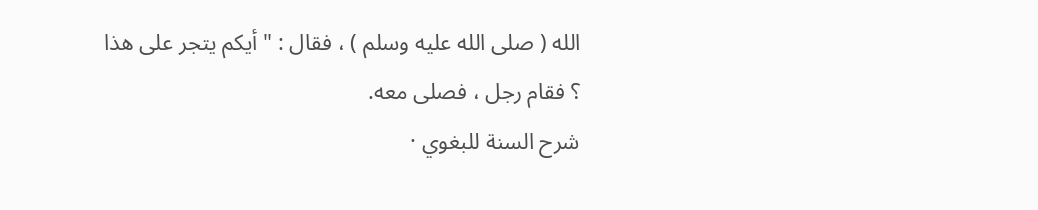الله ( صلى الله عليه وسلم ) ، فقال : " أيكم يتجر على هذا ؟ فقام رجل ، فصلى معه.
شرح السنة للبغوي ·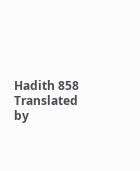Hadith 858
Translated by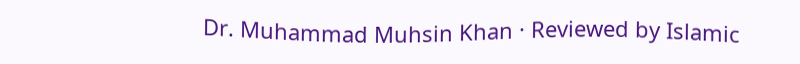Dr. Muhammad Muhsin Khan · Reviewed by Islamic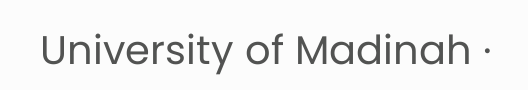University of Madinah ·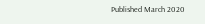Published March 2020